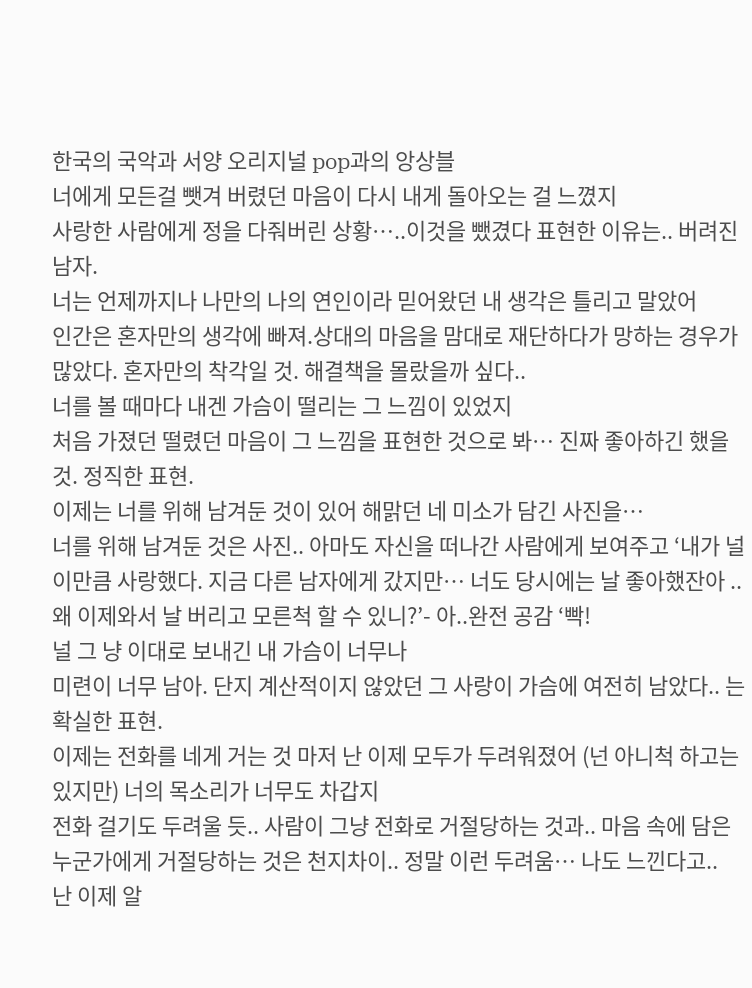한국의 국악과 서양 오리지널 pop과의 앙상블
너에게 모든걸 뺏겨 버렸던 마음이 다시 내게 돌아오는 걸 느꼈지
사랑한 사람에게 정을 다줘버린 상황…..이것을 뺐겼다 표현한 이유는.. 버려진 남자.
너는 언제까지나 나만의 나의 연인이라 믿어왔던 내 생각은 틀리고 말았어
인간은 혼자만의 생각에 빠져.상대의 마음을 맘대로 재단하다가 망하는 경우가 많았다. 혼자만의 착각일 것. 해결책을 몰랐을까 싶다..
너를 볼 때마다 내겐 가슴이 떨리는 그 느낌이 있었지
처음 가졌던 떨렸던 마음이 그 느낌을 표현한 것으로 봐… 진짜 좋아하긴 했을 것. 정직한 표현.
이제는 너를 위해 남겨둔 것이 있어 해맑던 네 미소가 담긴 사진을…
너를 위해 남겨둔 것은 사진.. 아마도 자신을 떠나간 사람에게 보여주고 ‘내가 널 이만큼 사랑했다. 지금 다른 남자에게 갔지만… 너도 당시에는 날 좋아했잔아 .. 왜 이제와서 날 버리고 모른척 할 수 있니?’- 아..완전 공감 ‘빡!
널 그 냥 이대로 보내긴 내 가슴이 너무나
미련이 너무 남아. 단지 계산적이지 않았던 그 사랑이 가슴에 여전히 남았다.. 는 확실한 표현.
이제는 전화를 네게 거는 것 마저 난 이제 모두가 두려워졌어 (넌 아니척 하고는 있지만) 너의 목소리가 너무도 차갑지
전화 걸기도 두려울 듯.. 사람이 그냥 전화로 거절당하는 것과.. 마음 속에 담은 누군가에게 거절당하는 것은 천지차이.. 정말 이런 두려움… 나도 느낀다고..
난 이제 알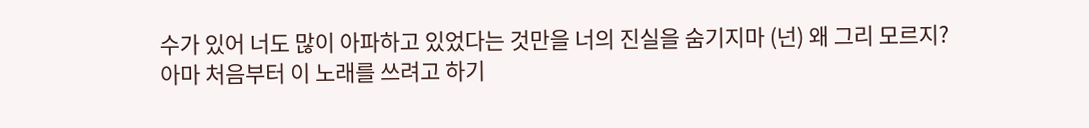수가 있어 너도 많이 아파하고 있었다는 것만을 너의 진실을 숨기지마 (넌) 왜 그리 모르지?
아마 처음부터 이 노래를 쓰려고 하기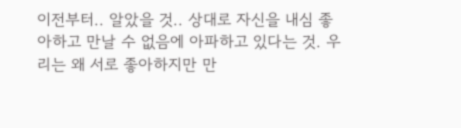이전부터.. 알았을 것.. 상대로 자신을 내심 좋아하고 만날 수 없음에 아파하고 있다는 것. 우리는 왜 서로 좋아하지만 만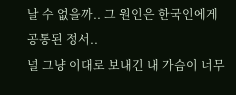날 수 없을까.. 그 원인은 한국인에게 공통된 정서..
널 그냥 이대로 보내긴 내 가슴이 너무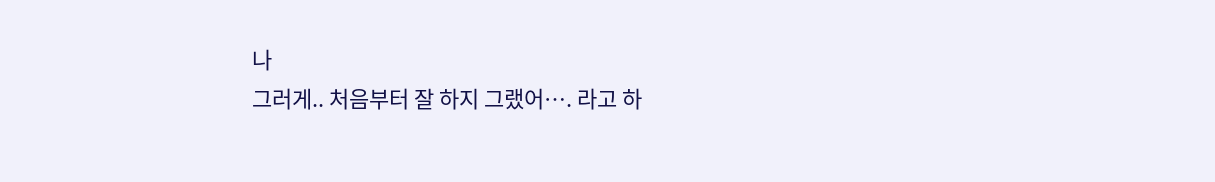나
그러게.. 처음부터 잘 하지 그랬어…. 라고 하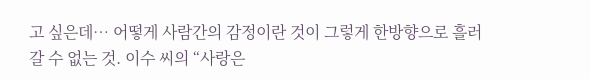고 싶은데… 어떻게 사람간의 감정이란 것이 그렇게 한방향으로 흘러갈 수 없는 것. 이수 씨의 “사랑은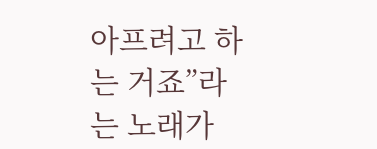아프려고 하는 거죠”라는 노래가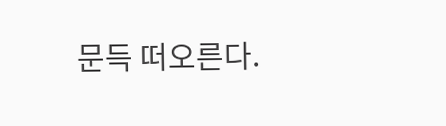문득 떠오른다.